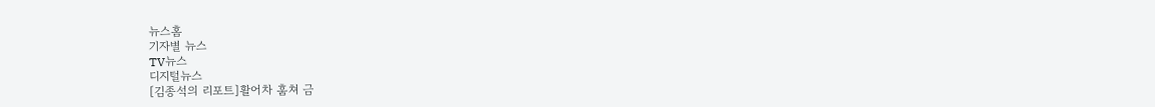뉴스홈
기자별 뉴스
TV뉴스
디지털뉴스
[김종석의 리포트]활어차 훔쳐 금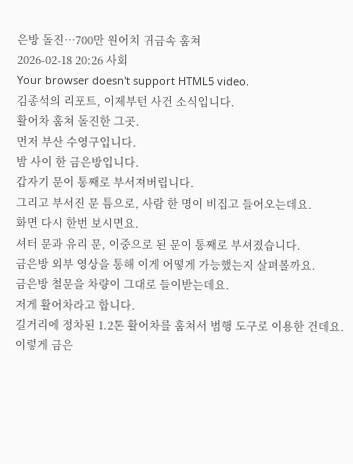은방 돌진…700만 원어치 귀금속 훔쳐
2026-02-18 20:26 사회
Your browser doesn't support HTML5 video.
김종석의 리포트, 이제부턴 사건 소식입니다.
활어차 훔쳐 돌진한 그곳.
먼저 부산 수영구입니다.
밤 사이 한 금은방입니다.
갑자기 문이 통째로 부서져버립니다.
그리고 부서진 문 틈으로, 사람 한 명이 비집고 들어오는데요.
화면 다시 한번 보시면요.
셔터 문과 유리 문, 이중으로 된 문이 통째로 부셔졌습니다.
금은방 외부 영상을 통해 이게 어떻게 가능했는지 살펴볼까요.
금은방 철문을 차량이 그대로 들이받는데요.
저게 활어차라고 합니다.
길거리에 정차된 1.2톤 활어차를 훔쳐서 범행 도구로 이용한 건데요.
이렇게 금은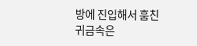방에 진입해서 훔친 귀금속은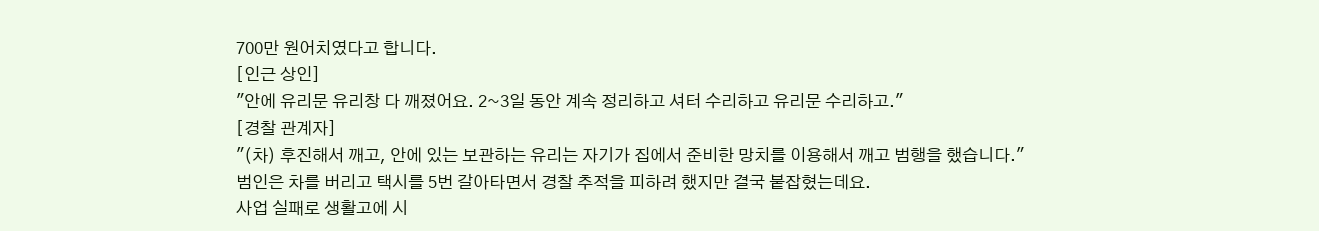700만 원어치였다고 합니다.
[인근 상인]
"안에 유리문 유리창 다 깨졌어요. 2~3일 동안 계속 정리하고 셔터 수리하고 유리문 수리하고."
[경찰 관계자]
"(차) 후진해서 깨고, 안에 있는 보관하는 유리는 자기가 집에서 준비한 망치를 이용해서 깨고 범행을 했습니다."
범인은 차를 버리고 택시를 5번 갈아타면서 경찰 추적을 피하려 했지만 결국 붙잡혔는데요.
사업 실패로 생활고에 시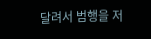달려서 범행을 저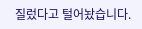질렀다고 털어놨습니다.